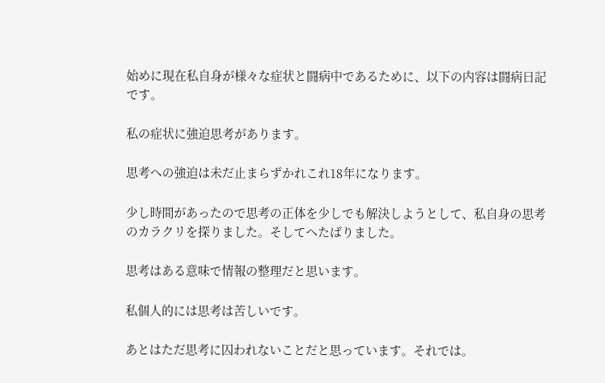始めに現在私自身が様々な症状と闘病中であるために、以下の内容は闘病日記です。

私の症状に強迫思考があります。

思考への強迫は未だ止まらずかれこれ18年になります。

少し時間があったので思考の正体を少しでも解決しようとして、私自身の思考のカラクリを探りました。そしてへたばりました。

思考はある意味で情報の整理だと思います。

私個人的には思考は苦しいです。

あとはただ思考に囚われないことだと思っています。それでは。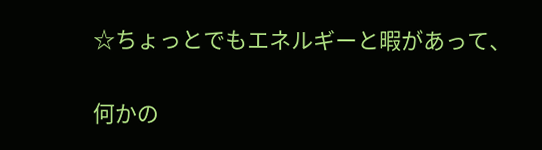☆ちょっとでもエネルギーと暇があって、

何かの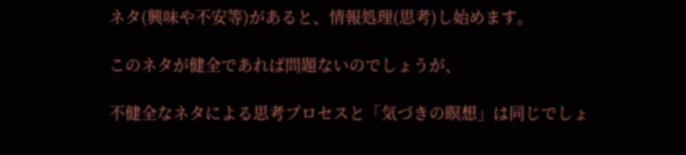ネタ(興味や不安等)があると、情報処理(思考)し始めます。

このネタが健全であれば問題ないのでしょうが、

不健全なネタによる思考プロセスと「気づきの瞑想」は同じでしょ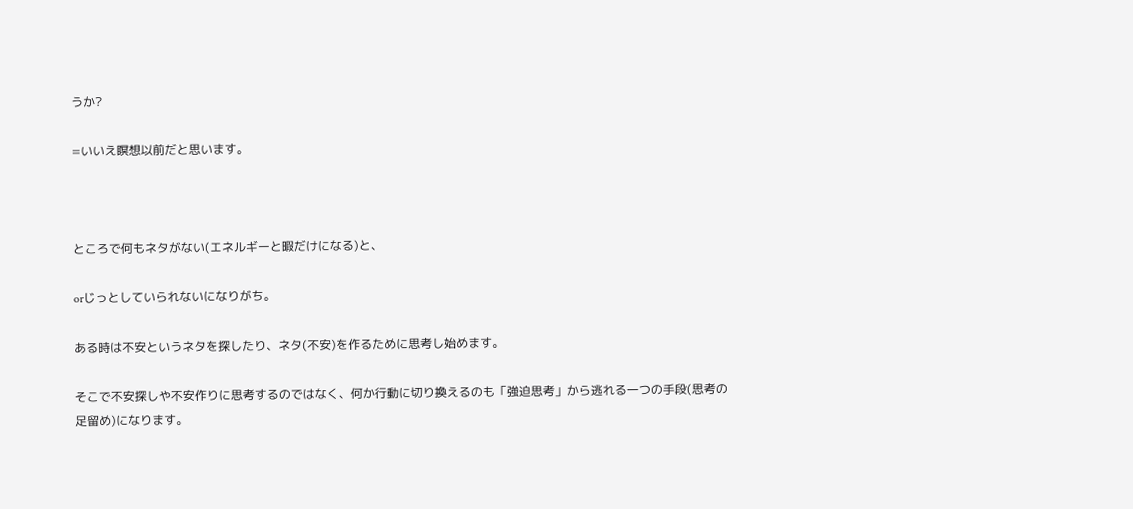うか?

=いいえ瞑想以前だと思います。



ところで何もネタがない(エネルギーと暇だけになる)と、

orじっとしていられないになりがち。

ある時は不安というネタを探したり、ネタ(不安)を作るために思考し始めます。

そこで不安探しや不安作りに思考するのではなく、何か行動に切り換えるのも「強迫思考」から逃れる一つの手段(思考の足留め)になります。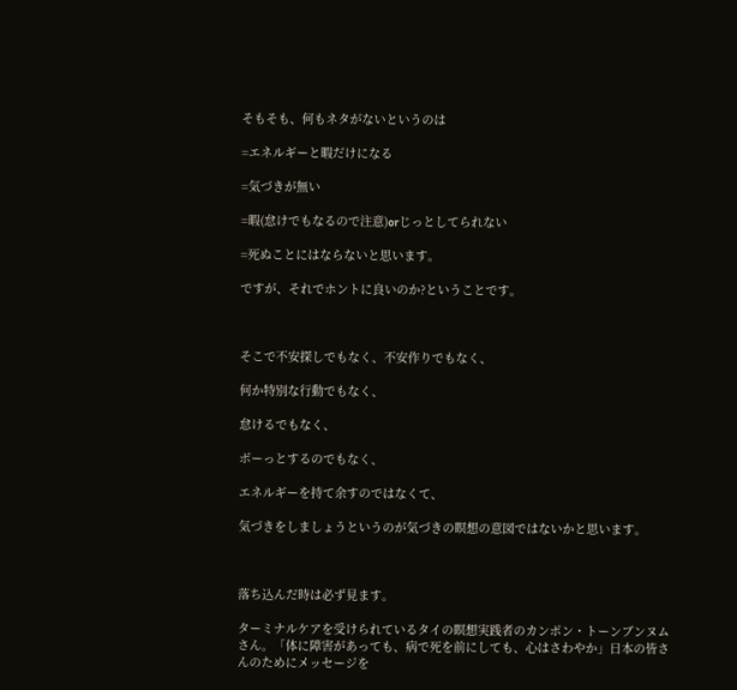そもそも、何もネタがないというのは

=エネルギーと暇だけになる

=気づきが無い

=暇(怠けでもなるので注意)orじっとしてられない

=死ぬことにはならないと思います。

ですが、それでホントに良いのか?ということです。



そこで不安探しでもなく、不安作りでもなく、

何か特別な行動でもなく、

怠けるでもなく、

ボーっとするのでもなく、

エネルギーを持て余すのではなくて、

気づきをしましょうというのが気づきの瞑想の意図ではないかと思います。



落ち込んだ時は必ず見ます。

ターミナルケアを受けられているタイの瞑想実践者のカンポン・トーンブンヌムさん。「体に障害があっても、病で死を前にしても、心はさわやか」日本の皆さんのためにメッセージを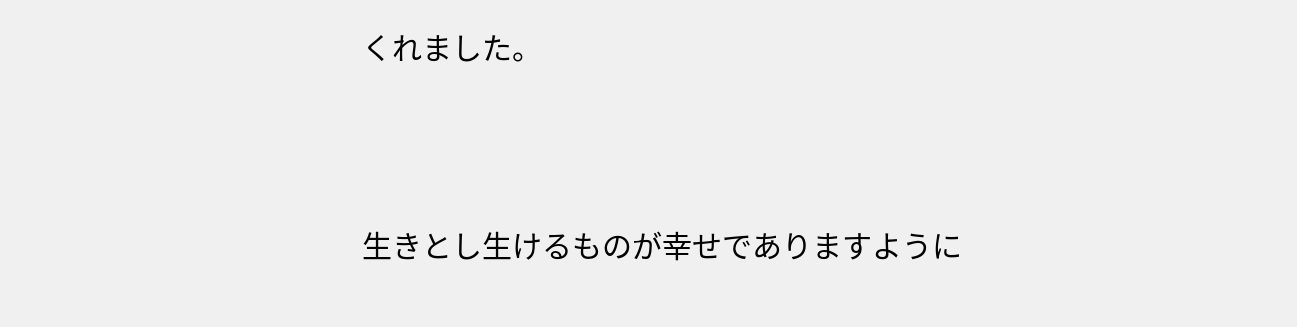くれました。





生きとし生けるものが幸せでありますように